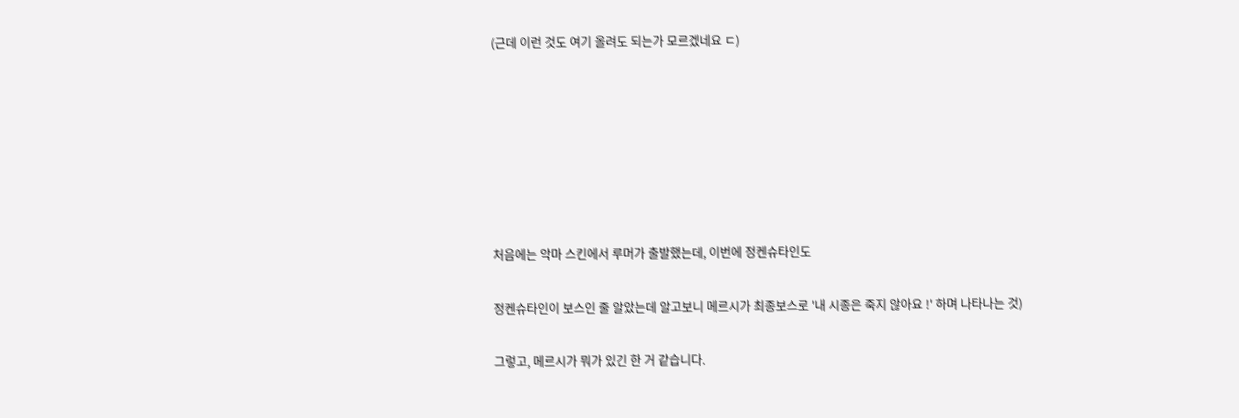(근데 이런 것도 여기 올려도 되는가 모르겠네요 ㄷ)







처음에는 악마 스킨에서 루머가 출발했는데, 이번에 정켄슈타인도

정켄슈타인이 보스인 줄 알았는데 알고보니 메르시가 최종보스로 '내 시종은 죽지 않아요 !' 하며 나타나는 것)

그렇고, 메르시가 뭐가 있긴 한 거 같습니다.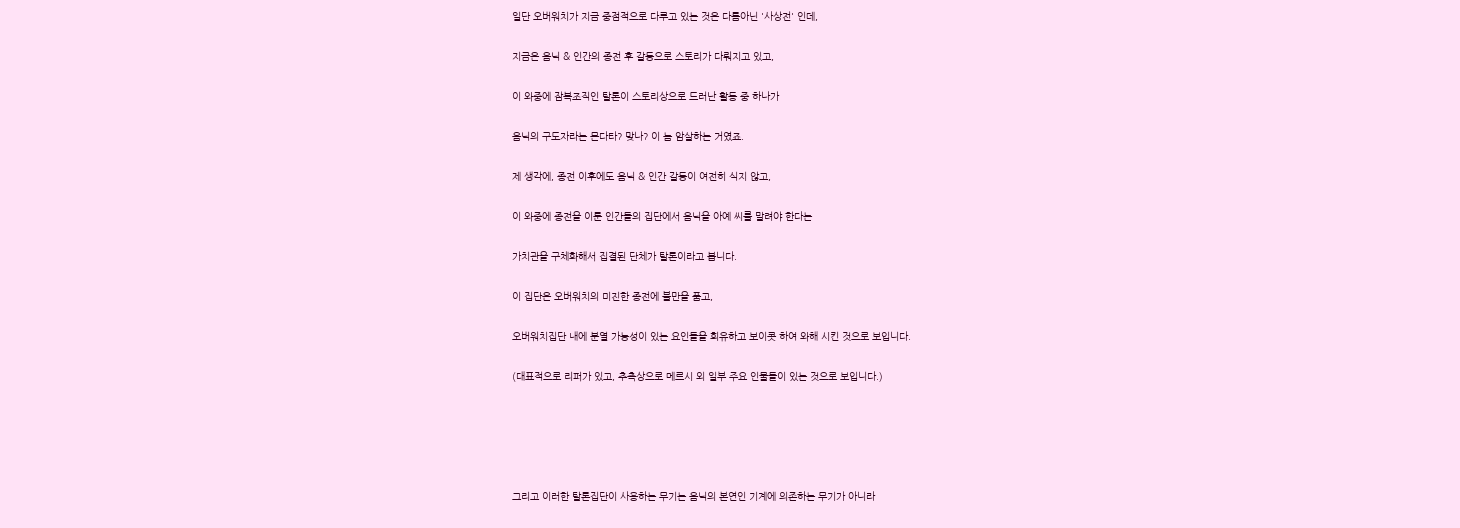일단 오버워치가 지금 중점적으로 다루고 있는 것은 다름아닌 '사상전' 인데,

지금은 옴닉 & 인간의 종전 후 갈등으로 스토리가 다뤄지고 있고,

이 와중에 잠복조직인 탈론이 스토리상으로 드러난 활동 중 하나가

옴닉의 구도자라는 몬다타? 맞나? 이 놈 암살하는 거였죠.

제 생각에, 종전 이후에도 옴닉 & 인간 갈등이 여전히 식지 않고,

이 와중에 종전을 이룬 인간들의 집단에서 옴닉을 아예 씨를 말려야 한다는

가치관을 구체화해서 집결된 단체가 탈론이라고 봅니다.

이 집단은 오버워치의 미진한 종전에 불만을 품고,

오버워치집단 내에 분열 가능성이 있는 요인들을 회유하고 보이콧 하여 와해 시킨 것으로 보입니다.

(대표적으로 리퍼가 있고, 추측상으로 메르시 외 일부 주요 인물들이 있는 것으로 보입니다.)





그리고 이러한 탈론집단이 사용하는 무기는 옴닉의 본연인 기계에 의존하는 무기가 아니라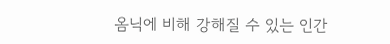옴닉에 비해 강해질 수 있는 인간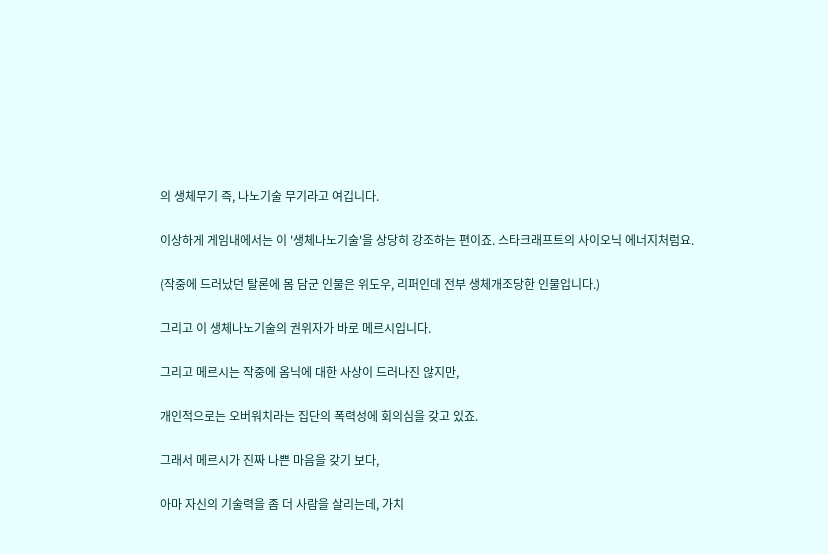의 생체무기 즉, 나노기술 무기라고 여깁니다.

이상하게 게임내에서는 이 '생체나노기술'을 상당히 강조하는 편이죠. 스타크래프트의 사이오닉 에너지처럼요.

(작중에 드러났던 탈론에 몸 담군 인물은 위도우, 리퍼인데 전부 생체개조당한 인물입니다.)

그리고 이 생체나노기술의 권위자가 바로 메르시입니다.

그리고 메르시는 작중에 옴닉에 대한 사상이 드러나진 않지만,

개인적으로는 오버워치라는 집단의 폭력성에 회의심을 갖고 있죠.

그래서 메르시가 진짜 나쁜 마음을 갖기 보다,

아마 자신의 기술력을 좀 더 사람을 살리는데, 가치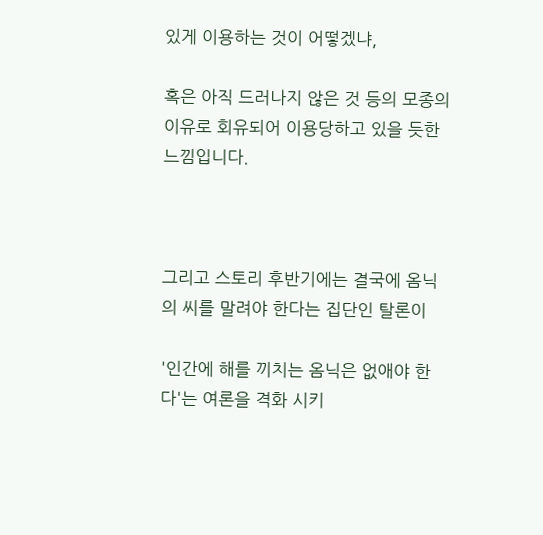있게 이용하는 것이 어떻겠냐,

혹은 아직 드러나지 않은 것 등의 모종의 이유로 회유되어 이용당하고 있을 듯한 느낌입니다.



그리고 스토리 후반기에는 결국에 옴닉의 씨를 말려야 한다는 집단인 탈론이

'인간에 해를 끼치는 옴닉은 없애야 한다'는 여론을 격화 시키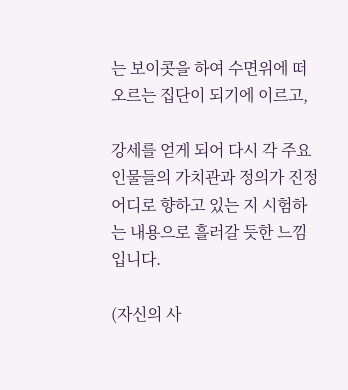는 보이콧을 하여 수면위에 떠오르는 집단이 되기에 이르고,

강세를 얻게 되어 다시 각 주요인물들의 가치관과 정의가 진정 어디로 향하고 있는 지 시험하는 내용으로 흘러갈 듯한 느낌입니다.

(자신의 사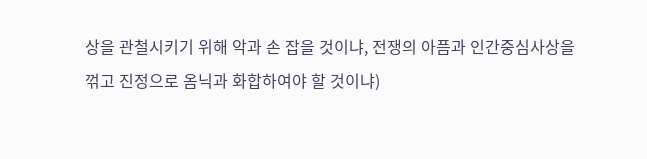상을 관철시키기 위해 악과 손 잡을 것이냐, 전쟁의 아픔과 인간중심사상을 꺾고 진정으로 옴닉과 화합하여야 할 것이냐)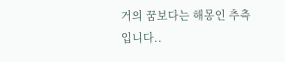거의 꿈보다는 해몽인 추측입니다..